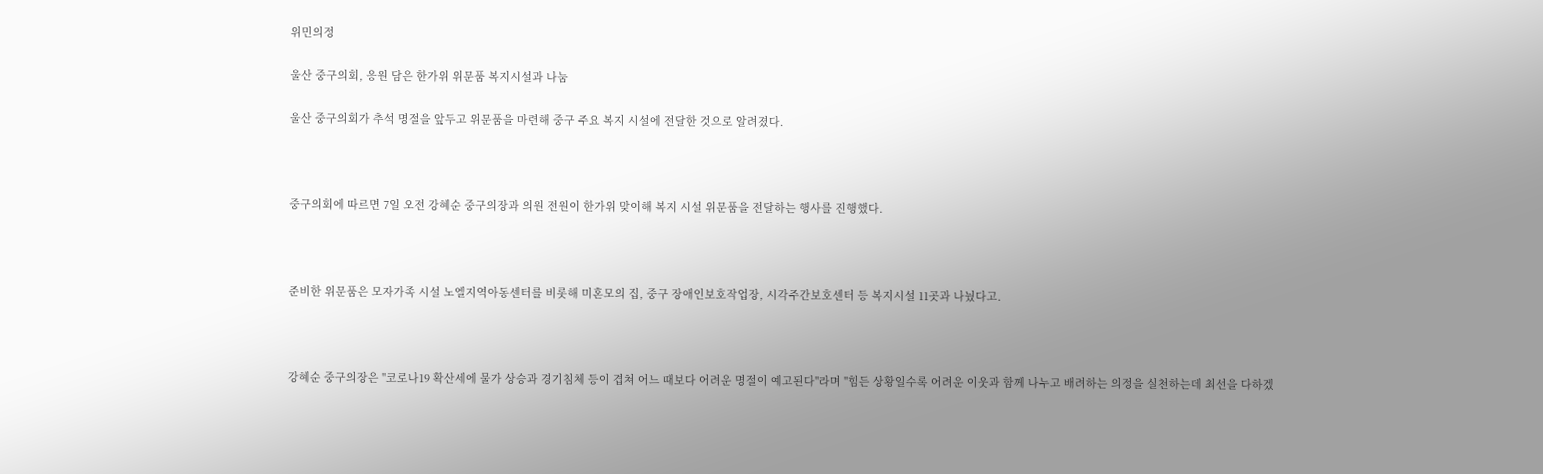위민의정

울산 중구의회, 응원 담은 한가위 위문품 복지시설과 나눔

울산 중구의회가 추석 명절을 앞두고 위문품을 마련해 중구 주요 복지 시설에 전달한 것으로 알려졌다.



중구의회에 따르면 7일 오전 강혜순 중구의장과 의원 전원이 한가위 맞이해 복지 시설 위문품을 전달하는 행사를 진행했다.



준비한 위문품은 모자가족 시설 노엘지역아동센터를 비롯해 미혼모의 집, 중구 장애인보호작업장, 시각주간보호센터 등 복지시설 11곳과 나눴다고.



강혜순 중구의장은 "코로나19 확산세에 물가 상승과 경기침체 등이 겹쳐 어느 때보다 어려운 명절이 예고된다"라며 "힘든 상황일수록 어려운 이웃과 함께 나누고 배려하는 의정을 실천하는데 최선을 다하겠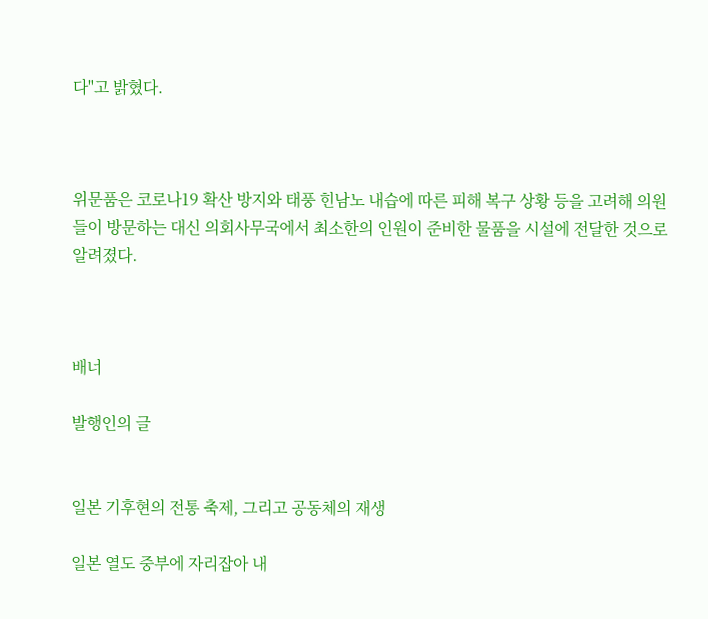다"고 밝혔다.



위문품은 코로나19 확산 방지와 태풍 힌남노 내습에 따른 피해 복구 상황 등을 고려해 의원들이 방문하는 대신 의회사무국에서 최소한의 인원이 준비한 물품을 시설에 전달한 것으로 알려졌다.



배너

발행인의 글


일본 기후현의 전통 축제, 그리고 공동체의 재생

일본 열도 중부에 자리잡아 내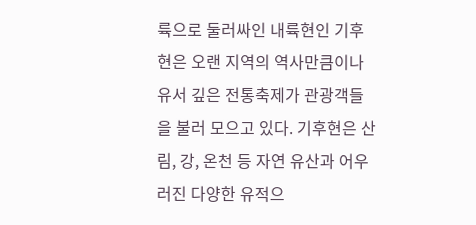륙으로 둘러싸인 내륙현인 기후현은 오랜 지역의 역사만큼이나 유서 깊은 전통축제가 관광객들을 불러 모으고 있다. 기후현은 산림, 강, 온천 등 자연 유산과 어우러진 다양한 유적으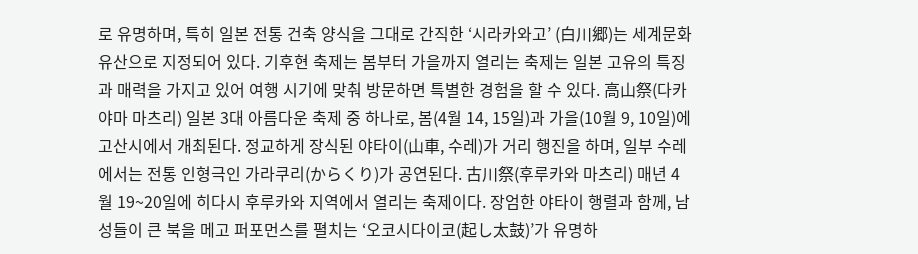로 유명하며, 특히 일본 전통 건축 양식을 그대로 간직한 ‘시라카와고’ (白川郷)는 세계문화유산으로 지정되어 있다. 기후현 축제는 봄부터 가을까지 열리는 축제는 일본 고유의 특징과 매력을 가지고 있어 여행 시기에 맞춰 방문하면 특별한 경험을 할 수 있다. 高山祭(다카야마 마츠리) 일본 3대 아름다운 축제 중 하나로, 봄(4월 14, 15일)과 가을(10월 9, 10일)에 고산시에서 개최된다. 정교하게 장식된 야타이(山車, 수레)가 거리 행진을 하며, 일부 수레에서는 전통 인형극인 가라쿠리(からくり)가 공연된다. 古川祭(후루카와 마츠리) 매년 4월 19~20일에 히다시 후루카와 지역에서 열리는 축제이다. 장엄한 야타이 행렬과 함께, 남성들이 큰 북을 메고 퍼포먼스를 펼치는 ‘오코시다이코(起し太鼓)’가 유명하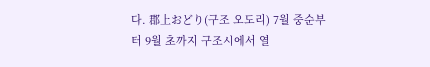다. 郡上おどり(구조 오도리) 7월 중순부터 9월 초까지 구조시에서 열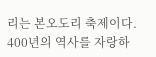리는 본오도리 축제이다. 400년의 역사를 자랑하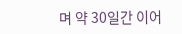며 약 30일간 이어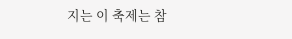지는 이 축제는 참